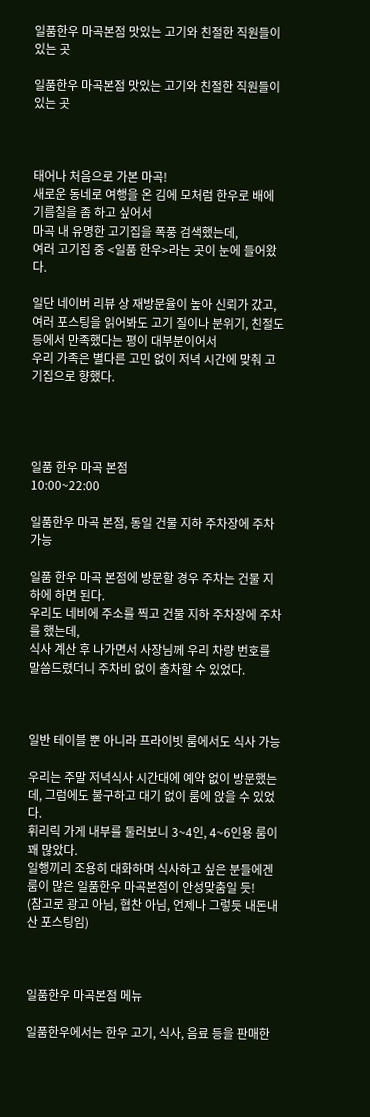일품한우 마곡본점 맛있는 고기와 친절한 직원들이 있는 곳

일품한우 마곡본점 맛있는 고기와 친절한 직원들이 있는 곳



태어나 처음으로 가본 마곡!
새로운 동네로 여행을 온 김에 모처럼 한우로 배에 기름칠을 좀 하고 싶어서
마곡 내 유명한 고기집을 폭풍 검색했는데,
여러 고기집 중 <일품 한우>라는 곳이 눈에 들어왔다.

일단 네이버 리뷰 상 재방문율이 높아 신뢰가 갔고,
여러 포스팅을 읽어봐도 고기 질이나 분위기, 친절도 등에서 만족했다는 평이 대부분이어서
우리 가족은 별다른 고민 없이 저녁 시간에 맞춰 고기집으로 향했다.




일품 한우 마곡 본점
10:00~22:00

일품한우 마곡 본점, 동일 건물 지하 주차장에 주차 가능

일품 한우 마곡 본점에 방문할 경우 주차는 건물 지하에 하면 된다.
우리도 네비에 주소를 찍고 건물 지하 주차장에 주차를 했는데,
식사 계산 후 나가면서 사장님께 우리 차량 번호를 말씀드렸더니 주차비 없이 출차할 수 있었다.



일반 테이블 뿐 아니라 프라이빗 룸에서도 식사 가능

우리는 주말 저녁식사 시간대에 예약 없이 방문했는데, 그럼에도 불구하고 대기 없이 룸에 앉을 수 있었다.
휘리릭 가게 내부를 둘러보니 3~4인, 4~6인용 룸이 꽤 많았다.
일행끼리 조용히 대화하며 식사하고 싶은 분들에겐 룸이 많은 일품한우 마곡본점이 안성맞춤일 듯!
(참고로 광고 아님, 협찬 아님, 언제나 그렇듯 내돈내산 포스팅임)



일품한우 마곡본점 메뉴

일품한우에서는 한우 고기, 식사, 음료 등을 판매한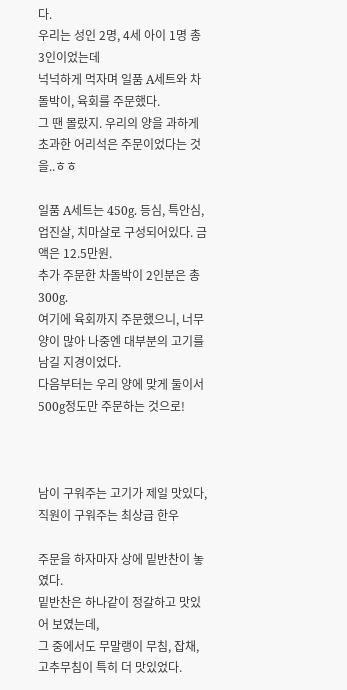다.
우리는 성인 2명, 4세 아이 1명 총 3인이었는데
넉넉하게 먹자며 일품 A세트와 차돌박이, 육회를 주문했다.
그 땐 몰랐지. 우리의 양을 과하게 초과한 어리석은 주문이었다는 것을..ㅎㅎ

일품 A세트는 450g. 등심, 특안심, 업진살, 치마살로 구성되어있다. 금액은 12.5만원.
추가 주문한 차돌박이 2인분은 총 300g.
여기에 육회까지 주문했으니, 너무 양이 많아 나중엔 대부분의 고기를 남길 지경이었다.
다음부터는 우리 양에 맞게 둘이서 500g정도만 주문하는 것으로!



남이 구워주는 고기가 제일 맛있다, 직원이 구워주는 최상급 한우

주문을 하자마자 상에 밑반찬이 놓였다.
밑반찬은 하나같이 정갈하고 맛있어 보였는데,
그 중에서도 무말랭이 무침, 잡채, 고추무침이 특히 더 맛있었다.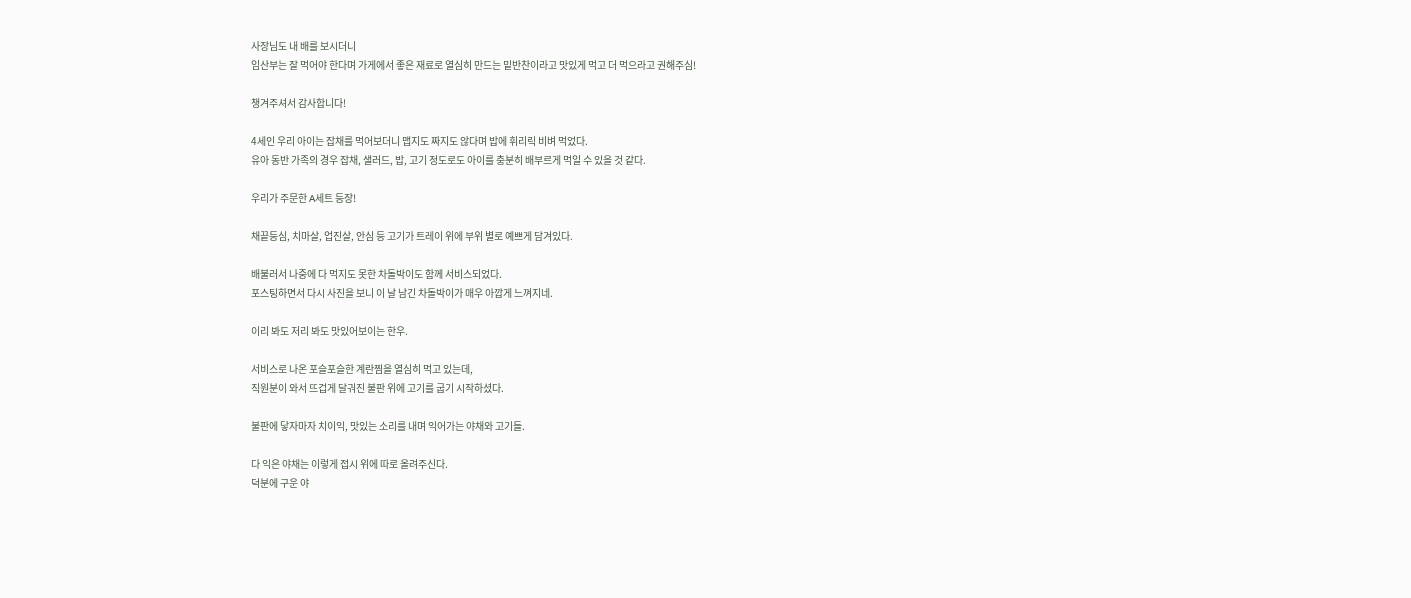사장님도 내 배를 보시더니
임산부는 잘 먹어야 한다며 가게에서 좋은 재료로 열심히 만드는 밑반찬이라고 맛있게 먹고 더 먹으라고 권해주심!

챙겨주셔서 감사합니다!

4세인 우리 아이는 잡채를 먹어보더니 맵지도 짜지도 않다며 밥에 휘리릭 비벼 먹었다.
유아 동반 가족의 경우 잡채, 샐러드, 밥, 고기 정도로도 아이를 충분히 배부르게 먹일 수 있을 것 같다.

우리가 주문한 A세트 등장!

채끝등심, 치마살, 업진살, 안심 등 고기가 트레이 위에 부위 별로 예쁘게 담겨있다.

배불러서 나중에 다 먹지도 못한 차돌박이도 함께 서비스되었다.
포스팅하면서 다시 사진을 보니 이 날 남긴 차돌박이가 매우 아깝게 느껴지네.

이리 봐도 저리 봐도 맛있어보이는 한우.

서비스로 나온 포슬포슬한 계란찜을 열심히 먹고 있는데,
직원분이 와서 뜨겁게 달궈진 불판 위에 고기를 굽기 시작하셨다.

불판에 닿자마자 치이익, 맛있는 소리를 내며 익어가는 야채와 고기들.

다 익은 야채는 이렇게 접시 위에 따로 올려주신다.
덕분에 구운 야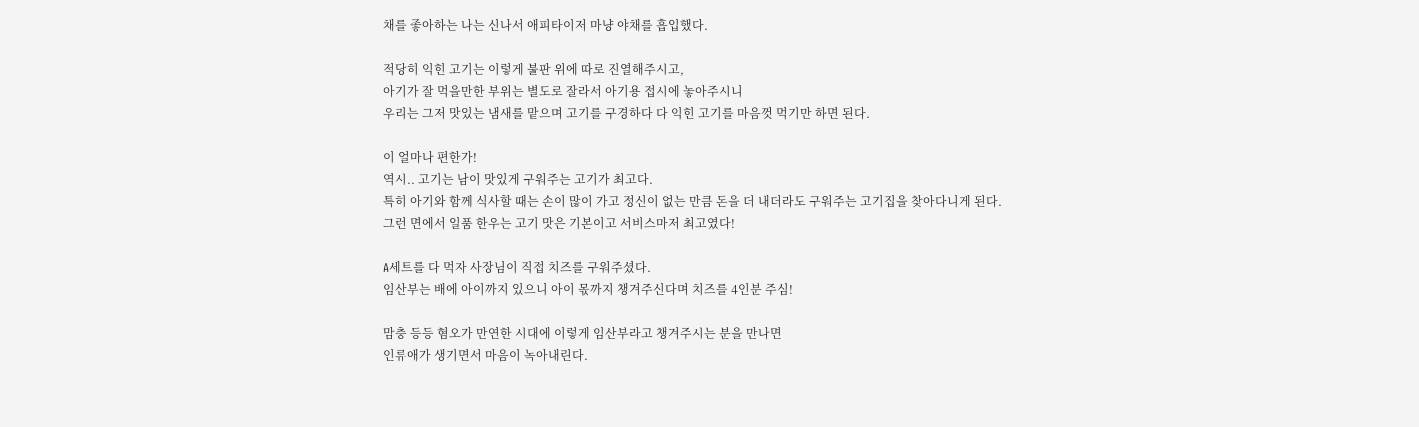채를 좋아하는 나는 신나서 애피타이저 마냥 야채를 흡입했다.

적당히 익힌 고기는 이렇게 불판 위에 따로 진열해주시고,
아기가 잘 먹을만한 부위는 별도로 잘라서 아기용 접시에 놓아주시니
우리는 그저 맛있는 냄새를 맡으며 고기를 구경하다 다 익힌 고기를 마음껏 먹기만 하면 된다.

이 얼마나 편한가!
역시.. 고기는 남이 맛있게 구워주는 고기가 최고다.
특히 아기와 함께 식사할 때는 손이 많이 가고 정신이 없는 만큼 돈을 더 내더라도 구워주는 고기집을 찾아다니게 된다.
그런 면에서 일품 한우는 고기 맛은 기본이고 서비스마저 최고였다!

A세트를 다 먹자 사장님이 직접 치즈를 구워주셨다.
임산부는 배에 아이까지 있으니 아이 몫까지 챙겨주신다며 치즈를 4인분 주심!

맘충 등등 혐오가 만연한 시대에 이렇게 임산부라고 챙겨주시는 분을 만나면
인류애가 생기면서 마음이 녹아내린다.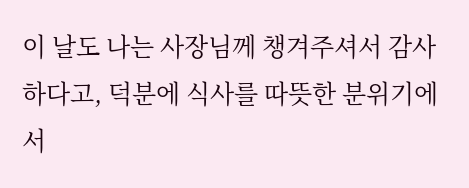이 날도 나는 사장님께 챙겨주셔서 감사하다고, 덕분에 식사를 따뜻한 분위기에서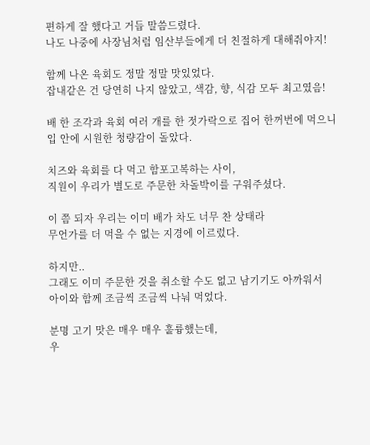편하게 잘 했다고 거듭 말씀드렸다.
나도 나중에 사장님처럼 임산부들에게 더 친절하게 대해줘야지!

함께 나온 육회도 정말 정말 맛있었다.
잡내같은 건 당연히 나지 않았고, 색감, 향, 식감 모두 최고였음!

배 한 조각과 육회 여러 개를 한 젓가락으로 집어 한꺼번에 먹으니 입 안에 시원한 청량감이 돌았다.

치즈와 육회를 다 먹고 함포고복하는 사이,
직원이 우리가 별도로 주문한 차돌박이를 구워주셨다.

이 쯤 되자 우리는 이미 배가 차도 너무 찬 상태라
무언가를 더 먹을 수 없는 지경에 이르렀다.

하지만..
그래도 이미 주문한 것을 취소할 수도 없고 남기기도 아까워서
아이와 함께 조금씩 조금씩 나눠 먹었다.

분명 고기 맛은 매우 매우 훌륭했는데,
우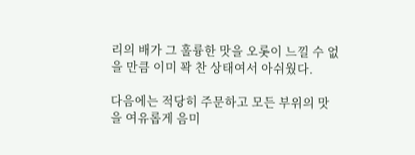리의 배가 그 훌륭한 맛을 오롯이 느낄 수 없을 만큼 이미 꽉 찬 상태여서 아쉬웠다.

다음에는 적당히 주문하고 모든 부위의 맛을 여유롭게 음미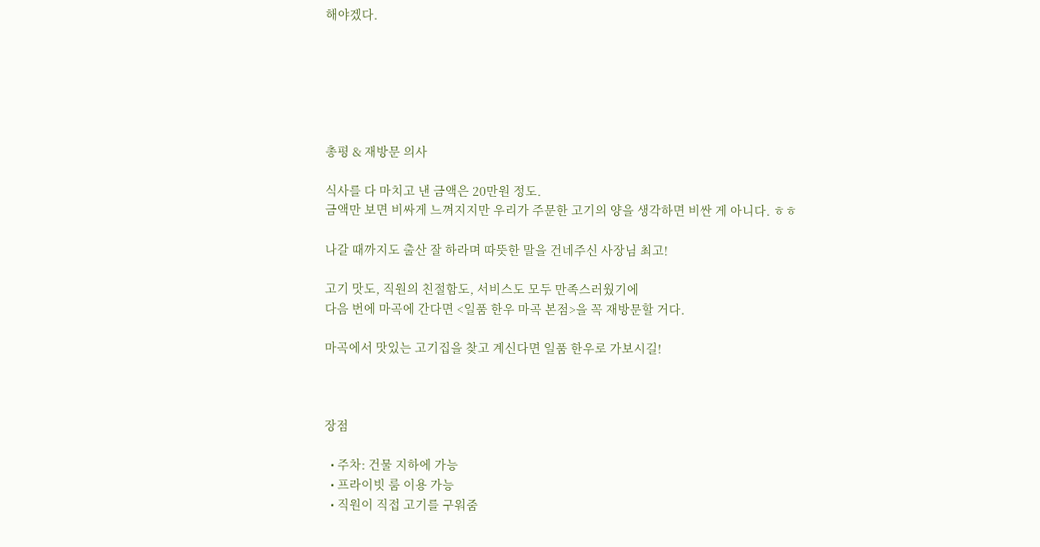해야겠다.






총평 & 재방문 의사

식사를 다 마치고 낸 금액은 20만원 정도.
금액만 보면 비싸게 느껴지지만 우리가 주문한 고기의 양을 생각하면 비싼 게 아니다. ㅎㅎ

나갈 때까지도 출산 잘 하라며 따뜻한 말을 건네주신 사장님 최고!

고기 맛도, 직원의 친절함도, 서비스도 모두 만족스러웠기에
다음 번에 마곡에 간다면 <일품 한우 마곡 본점>을 꼭 재방문할 거다.

마곡에서 맛있는 고기집을 찾고 계신다면 일품 한우로 가보시길!



장점

  • 주차: 건물 지하에 가능
  • 프라이빗 룸 이용 가능
  • 직원이 직접 고기를 구워줌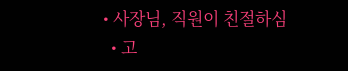• 사장님, 직원이 친절하심
  • 고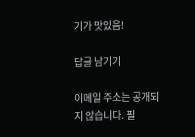기가 맛있음!

답글 남기기

이메일 주소는 공개되지 않습니다. 필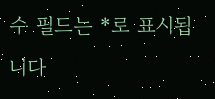수 필드는 *로 표시됩니다